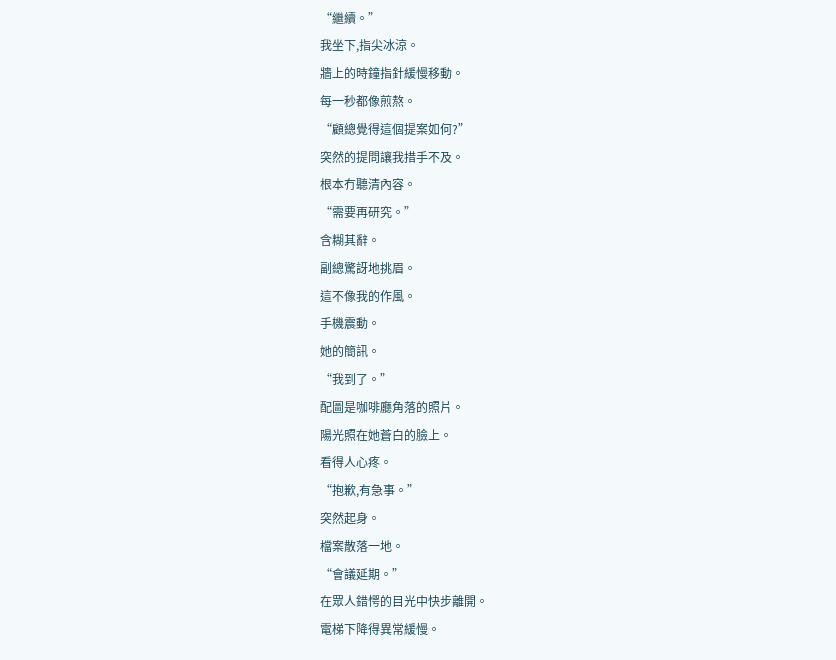“繼續。”
我坐下,指尖冰涼。
牆上的時鐘指針緩慢移動。
每一秒都像煎熬。
“顧總覺得這個提案如何?”
突然的提問讓我措手不及。
根本冇聽清內容。
“需要再研究。”
含糊其辭。
副總驚訝地挑眉。
這不像我的作風。
手機震動。
她的簡訊。
“我到了。”
配圖是咖啡廳角落的照片。
陽光照在她蒼白的臉上。
看得人心疼。
“抱歉,有急事。”
突然起身。
檔案散落一地。
“會議延期。”
在眾人錯愕的目光中快步離開。
電梯下降得異常緩慢。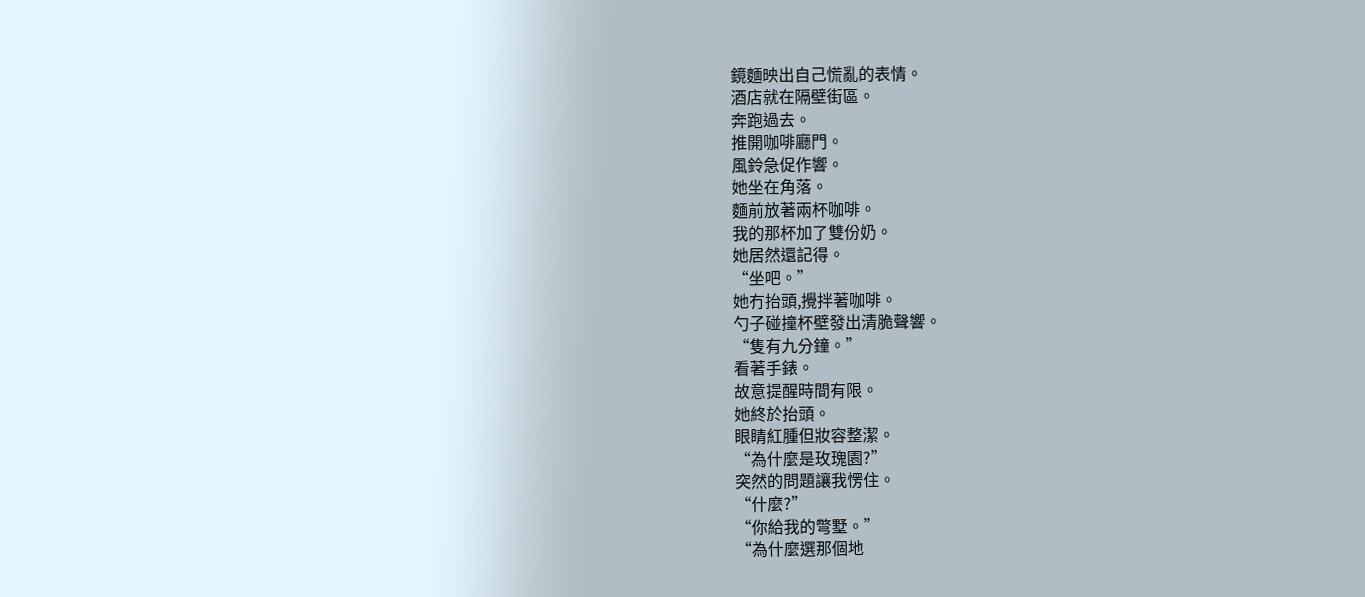鏡麵映出自己慌亂的表情。
酒店就在隔壁街區。
奔跑過去。
推開咖啡廳門。
風鈴急促作響。
她坐在角落。
麵前放著兩杯咖啡。
我的那杯加了雙份奶。
她居然還記得。
“坐吧。”
她冇抬頭,攪拌著咖啡。
勺子碰撞杯壁發出清脆聲響。
“隻有九分鐘。”
看著手錶。
故意提醒時間有限。
她終於抬頭。
眼睛紅腫但妝容整潔。
“為什麼是玫瑰園?”
突然的問題讓我愣住。
“什麼?”
“你給我的彆墅。”
“為什麼選那個地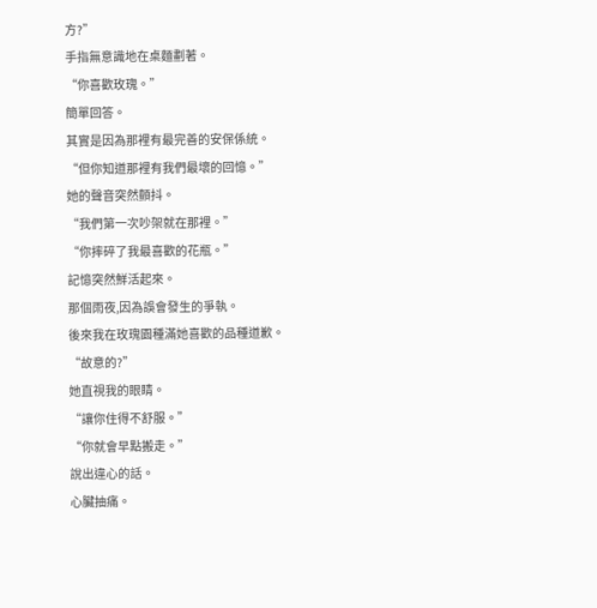方?”
手指無意識地在桌麵劃著。
“你喜歡玫瑰。”
簡單回答。
其實是因為那裡有最完善的安保係統。
“但你知道那裡有我們最壞的回憶。”
她的聲音突然顫抖。
“我們第一次吵架就在那裡。”
“你摔碎了我最喜歡的花瓶。”
記憶突然鮮活起來。
那個雨夜,因為誤會發生的爭執。
後來我在玫瑰園種滿她喜歡的品種道歉。
“故意的?”
她直視我的眼睛。
“讓你住得不舒服。”
“你就會早點搬走。”
說出違心的話。
心臟抽痛。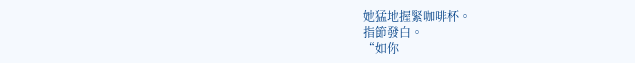她猛地握緊咖啡杯。
指節發白。
“如你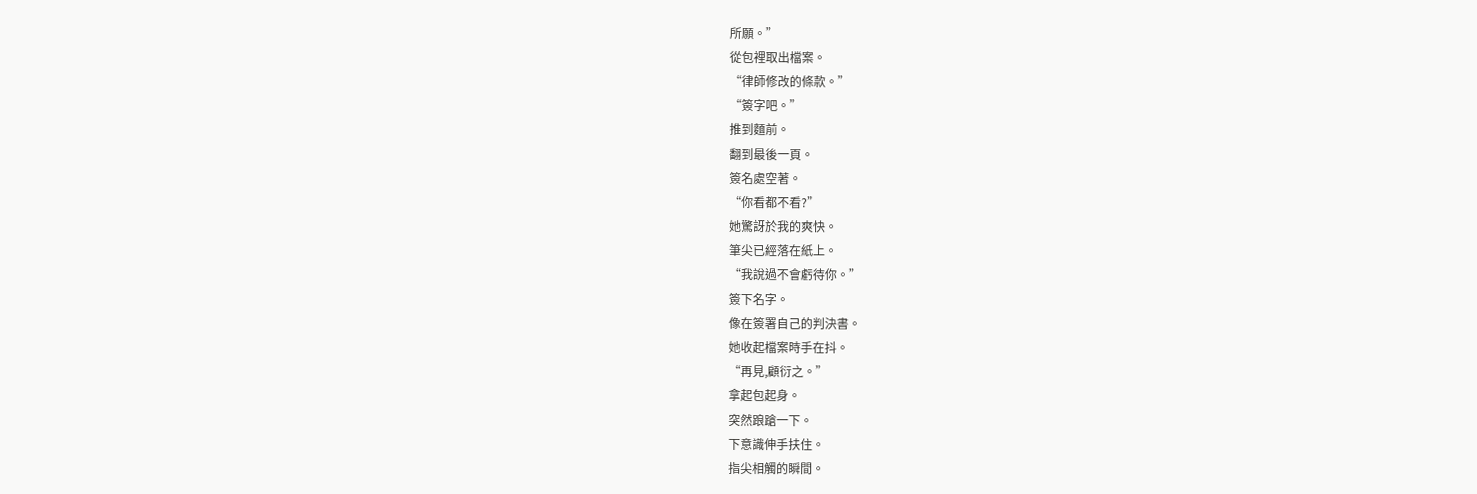所願。”
從包裡取出檔案。
“律師修改的條款。”
“簽字吧。”
推到麵前。
翻到最後一頁。
簽名處空著。
“你看都不看?”
她驚訝於我的爽快。
筆尖已經落在紙上。
“我說過不會虧待你。”
簽下名字。
像在簽署自己的判決書。
她收起檔案時手在抖。
“再見,顧衍之。”
拿起包起身。
突然踉蹌一下。
下意識伸手扶住。
指尖相觸的瞬間。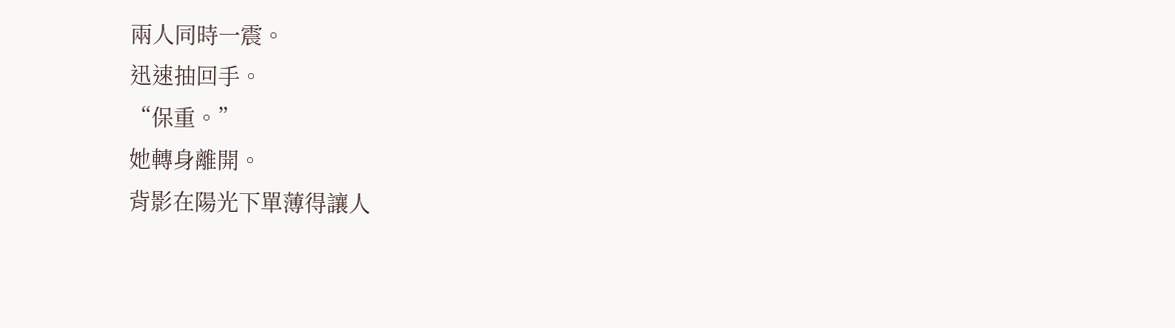兩人同時一震。
迅速抽回手。
“保重。”
她轉身離開。
背影在陽光下單薄得讓人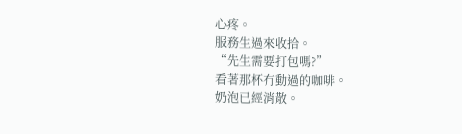心疼。
服務生過來收拾。
“先生需要打包嗎?”
看著那杯冇動過的咖啡。
奶泡已經消散。